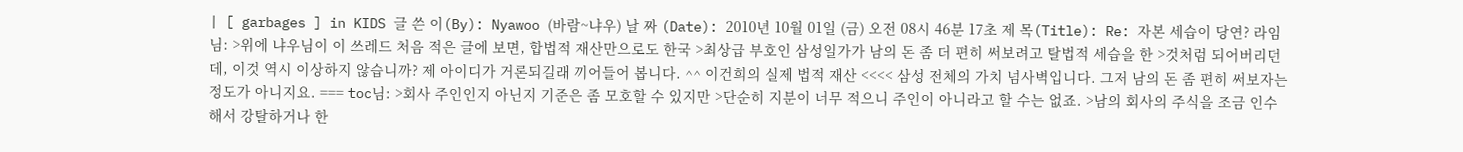| [ garbages ] in KIDS 글 쓴 이(By): Nyawoo (바람~냐우) 날 짜 (Date): 2010년 10월 01일 (금) 오전 08시 46분 17초 제 목(Title): Re: 자본 세습이 당연? 라임님: >위에 냐우님이 이 쓰레드 처음 적은 글에 보면, 합법적 재산만으로도 한국 >최상급 부호인 삼성일가가 남의 돈 좀 더 편히 써보려고 탈법적 세습을 한 >것처럼 되어버리던데, 이것 역시 이상하지 않습니까? 제 아이디가 거론되길래 끼어들어 봅니다. ^^ 이건희의 실제 법적 재산 <<<< 삼성 전체의 가치 넘사벽입니다. 그저 남의 돈 좀 편히 써보자는 정도가 아니지요. === toc님: >회사 주인인지 아닌지 기준은 좀 모호할 수 있지만 >단순히 지분이 너무 적으니 주인이 아니라고 할 수는 없죠. >남의 회사의 주식을 조금 인수해서 강탈하거나 한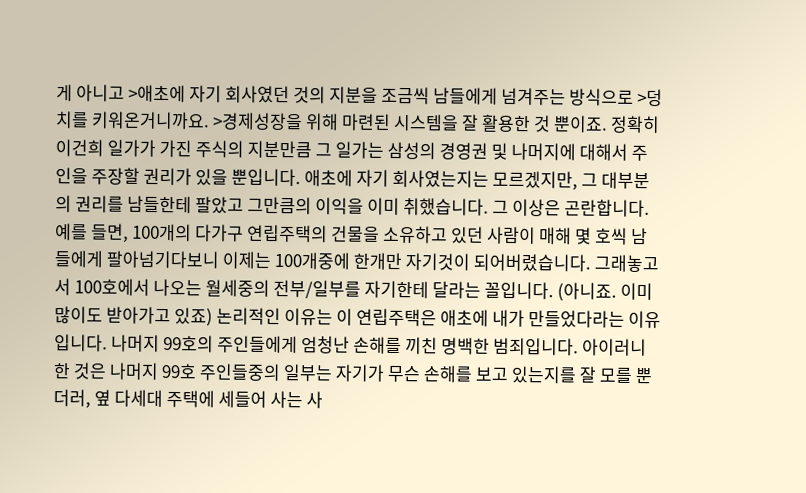게 아니고 >애초에 자기 회사였던 것의 지분을 조금씩 남들에게 넘겨주는 방식으로 >덩치를 키워온거니까요. >경제성장을 위해 마련된 시스템을 잘 활용한 것 뿐이죠. 정확히 이건희 일가가 가진 주식의 지분만큼 그 일가는 삼성의 경영권 및 나머지에 대해서 주인을 주장할 권리가 있을 뿐입니다. 애초에 자기 회사였는지는 모르겠지만, 그 대부분의 권리를 남들한테 팔았고 그만큼의 이익을 이미 취했습니다. 그 이상은 곤란합니다. 예를 들면, 100개의 다가구 연립주택의 건물을 소유하고 있던 사람이 매해 몇 호씩 남들에게 팔아넘기다보니 이제는 100개중에 한개만 자기것이 되어버렸습니다. 그래놓고서 100호에서 나오는 월세중의 전부/일부를 자기한테 달라는 꼴입니다. (아니죠. 이미 많이도 받아가고 있죠) 논리적인 이유는 이 연립주택은 애초에 내가 만들었다라는 이유입니다. 나머지 99호의 주인들에게 엄청난 손해를 끼친 명백한 범죄입니다. 아이러니한 것은 나머지 99호 주인들중의 일부는 자기가 무슨 손해를 보고 있는지를 잘 모를 뿐더러, 옆 다세대 주택에 세들어 사는 사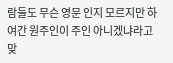람들도 무슨 영문 인지 모르지만 하여간 원주인이 주인 아니겠냐라고 맞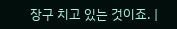장구 치고 있는 것이죠. |